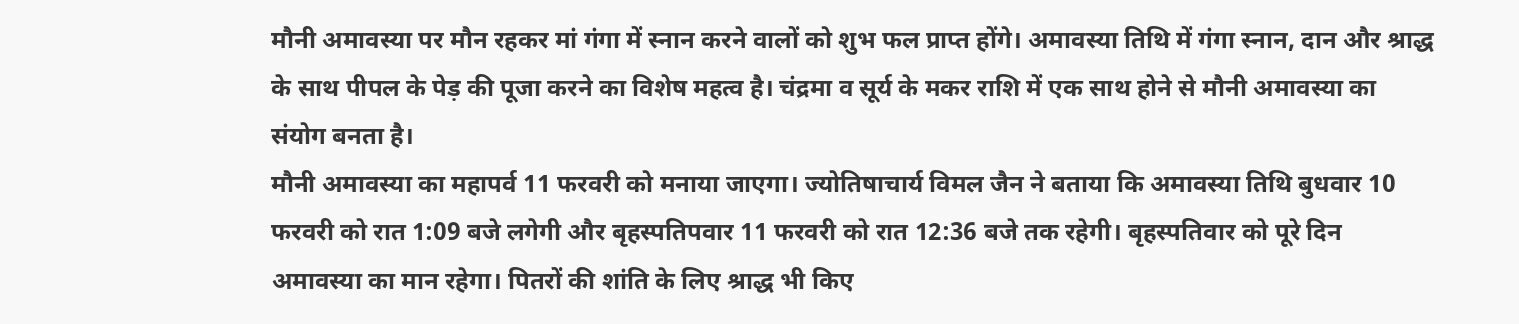मौनी अमावस्या पर मौन रहकर मां गंगा में स्नान करने वालों को शुभ फल प्राप्त होंगे। अमावस्या तिथि में गंगा स्नान, दान और श्राद्ध के साथ पीपल के पेड़ की पूजा करने का विशेष महत्व है। चंद्रमा व सूर्य के मकर राशि में एक साथ होने से मौनी अमावस्या का संयोग बनता है।
मौनी अमावस्या का महापर्व 11 फरवरी को मनाया जाएगा। ज्योतिषाचार्य विमल जैन ने बताया कि अमावस्या तिथि बुधवार 10 फरवरी को रात 1:09 बजे लगेगी और बृहस्पतिपवार 11 फरवरी को रात 12:36 बजे तक रहेगी। बृहस्पतिवार को पूरे दिन अमावस्या का मान रहेगा। पितरों की शांति के लिए श्राद्ध भी किए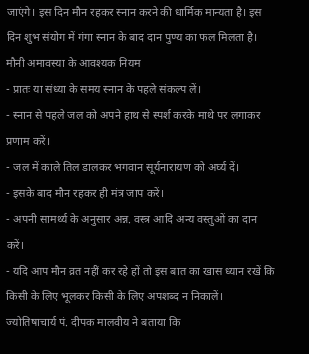जाएंगे। इस दिन मौन रहकर स्नान करने की धार्मिक मान्यता है। इस दिन शुभ संयोग में गंगा स्नान के बाद दान पुण्य का फल मिलता है।
मौनी अमावस्या के आवश्यक नियम
- प्रातः या संध्या के समय स्नान के पहले संकल्प लें।
- स्नान से पहले जल को अपने हाथ से स्पर्श करके माथे पर लगाकर प्रणाम करें।
- जल में काले तिल डालकर भगवान सूर्यनारायण को अर्घ्य दें।
- इसके बाद मौन रहकर ही मंत्र जाप करें।
- अपनी सामर्थ्य के अनुसार अन्न. वस्त्र आदि अन्य वस्तुओं का दान करें।
- यदि आप मौन व्रत नहीं कर रहे हों तो इस बात का खास ध्यान रखें कि किसी के लिए भूलकर किसी के लिए अपशब्द न निकालें।
ज्योतिषाचार्य पं. दीपक मालवीय ने बताया कि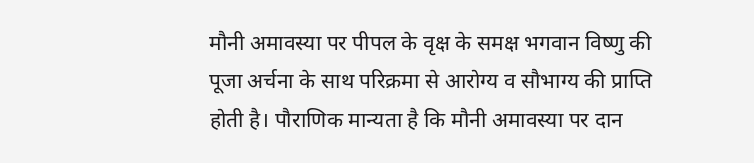मौनी अमावस्या पर पीपल के वृक्ष के समक्ष भगवान विष्णु की पूजा अर्चना के साथ परिक्रमा से आरोग्य व सौभाग्य की प्राप्ति होती है। पौराणिक मान्यता है कि मौनी अमावस्या पर दान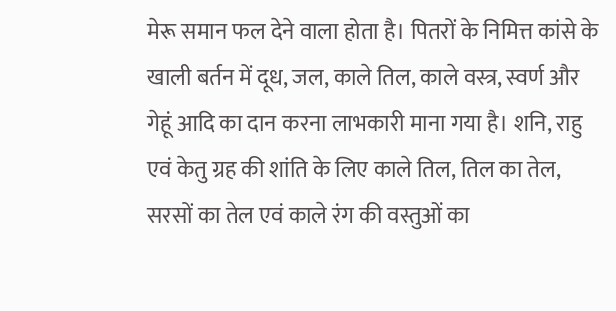मेरू समान फल देने वाला होता है। पितरों के निमित्त कांसे के खाली बर्तन में दूध, जल, काले तिल, काले वस्त्र, स्वर्ण और गेहूं आदि का दान करना लाभकारी माना गया है। शनि, राहु एवं केतु ग्रह की शांति के लिए काले तिल, तिल का तेल, सरसों का तेल एवं काले रंग की वस्तुओं का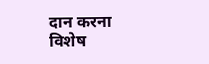दान करना विशेष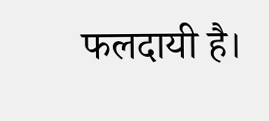फलदायी है।